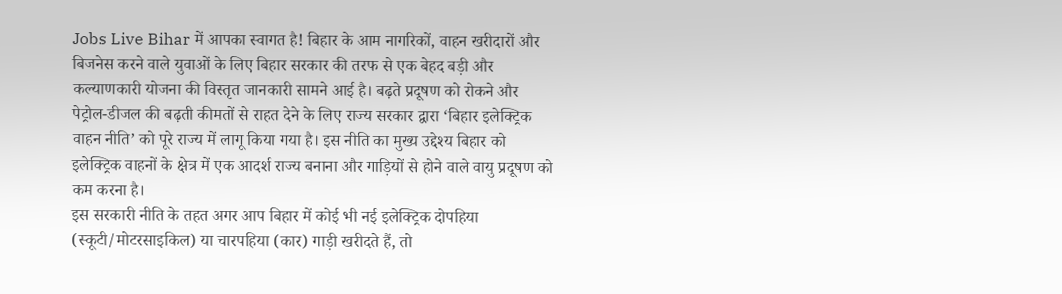Jobs Live Bihar में आपका स्वागत है! बिहार के आम नागरिकों, वाहन खरीदारों और बिजनेस करने वाले युवाओं के लिए बिहार सरकार की तरफ से एक बेहद बड़ी और कल्याणकारी योजना की विस्तृत जानकारी सामने आई है। बढ़ते प्रदूषण को रोकने और पेट्रोल-डीजल की बढ़ती कीमतों से राहत देने के लिए राज्य सरकार द्वारा ‘बिहार इलेक्ट्रिक वाहन नीति’ को पूरे राज्य में लागू किया गया है। इस नीति का मुख्य उद्देश्य बिहार को इलेक्ट्रिक वाहनों के क्षेत्र में एक आदर्श राज्य बनाना और गाड़ियों से होने वाले वायु प्रदूषण को कम करना है।
इस सरकारी नीति के तहत अगर आप बिहार में कोई भी नई इलेक्ट्रिक दोपहिया (स्कूटी/मोटरसाइकिल) या चारपहिया (कार) गाड़ी खरीदते हैं, तो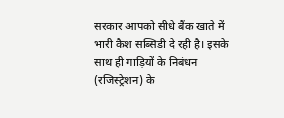सरकार आपको सीधे बैंक खाते में भारी कैश सब्सिडी दे रही है। इसके साथ ही गाड़ियों के निबंधन (रजिस्ट्रेशन) के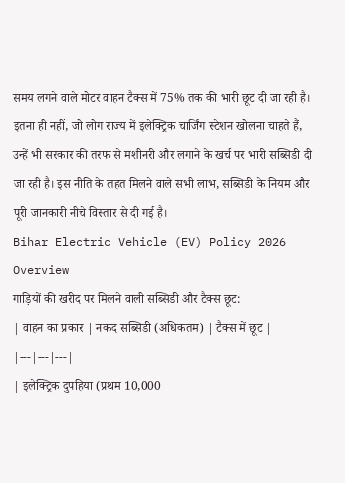समय लगने वाले मोटर वाहन टैक्स में 75% तक की भारी छूट दी जा रही है। इतना ही नहीं, जो लोग राज्य में इलेक्ट्रिक चार्जिंग स्टेशन खोलना चाहते हैं, उन्हें भी सरकार की तरफ से मशीनरी और लगाने के खर्च पर भारी सब्सिडी दी जा रही है। इस नीति के तहत मिलने वाले सभी लाभ, सब्सिडी के नियम और पूरी जानकारी नीचे विस्तार से दी गई है।
Bihar Electric Vehicle (EV) Policy 2026 Overview
गाड़ियों की खरीद पर मिलने वाली सब्सिडी और टैक्स छूट:
| वाहन का प्रकार | नकद सब्सिडी (अधिकतम) | टैक्स में छूट |
|---|---|---|
| इलेक्ट्रिक दुपहिया (प्रथम 10,000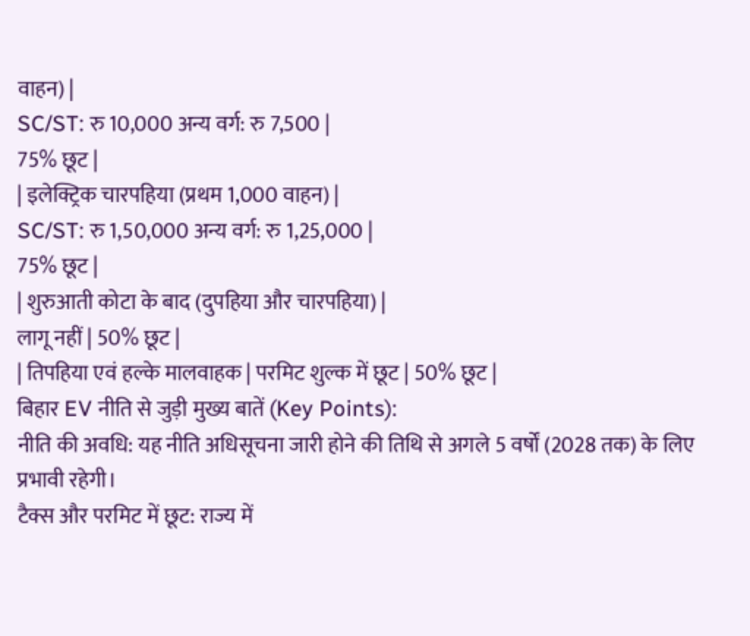वाहन) |
SC/ST: रु 10,000 अन्य वर्ग: रु 7,500 |
75% छूट |
| इलेक्ट्रिक चारपहिया (प्रथम 1,000 वाहन) |
SC/ST: रु 1,50,000 अन्य वर्ग: रु 1,25,000 |
75% छूट |
| शुरुआती कोटा के बाद (दुपहिया और चारपहिया) |
लागू नहीं | 50% छूट |
| तिपहिया एवं हल्के मालवाहक | परमिट शुल्क में छूट | 50% छूट |
बिहार EV नीति से जुड़ी मुख्य बातें (Key Points):
नीति की अवधि: यह नीति अधिसूचना जारी होने की तिथि से अगले 5 वर्षों (2028 तक) के लिए प्रभावी रहेगी।
टैक्स और परमिट में छूट: राज्य में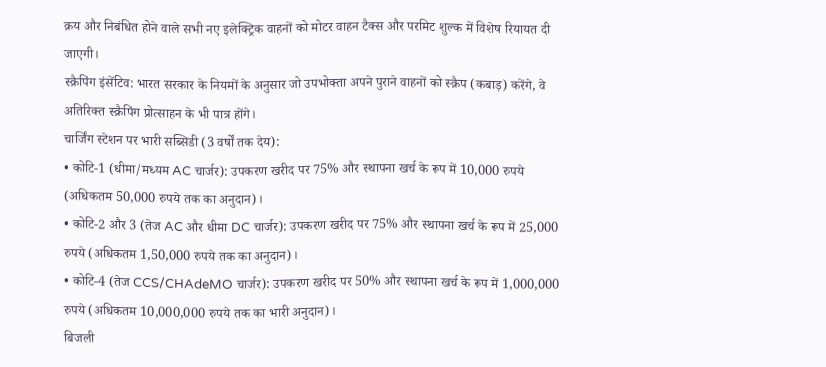क्रय और निबंधित होने वाले सभी नए इलेक्ट्रिक वाहनों को मोटर वाहन टैक्स और परमिट शुल्क में विशेष रियायत दी जाएगी।
स्क्रैपिंग इंसेंटिव: भारत सरकार के नियमों के अनुसार जो उपभोक्ता अपने पुराने वाहनों को स्क्रैप (कबाड़) करेंगे, वे अतिरिक्त स्क्रैपिंग प्रोत्साहन के भी पात्र होंगे।
चार्जिंग स्टेशन पर भारी सब्सिडी (3 वर्षों तक देय):
• कोटि-1 (धीमा/मध्यम AC चार्जर): उपकरण खरीद पर 75% और स्थापना खर्च के रूप में 10,000 रुपये (अधिकतम 50,000 रुपये तक का अनुदान)।
• कोटि-2 और 3 (तेज AC और धीमा DC चार्जर): उपकरण खरीद पर 75% और स्थापना खर्च के रूप में 25,000 रुपये (अधिकतम 1,50,000 रुपये तक का अनुदान)।
• कोटि-4 (तेज CCS/CHAdeMO चार्जर): उपकरण खरीद पर 50% और स्थापना खर्च के रूप में 1,000,000 रुपये (अधिकतम 10,000,000 रुपये तक का भारी अनुदान)।
बिजली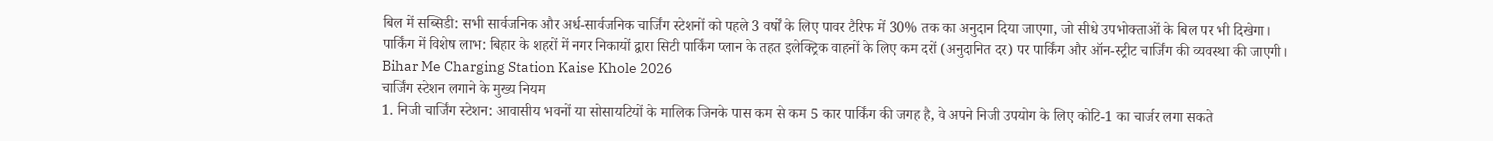बिल में सब्सिडी: सभी सार्वजनिक और अर्ध-सार्वजनिक चार्जिंग स्टेशनों को पहले 3 वर्षों के लिए पावर टैरिफ में 30% तक का अनुदान दिया जाएगा, जो सीधे उपभोक्ताओं के बिल पर भी दिखेगा।
पार्किंग में विशेष लाभ: बिहार के शहरों में नगर निकायों द्वारा सिटी पार्किंग प्लान के तहत इलेक्ट्रिक वाहनों के लिए कम दरों (अनुदानित दर) पर पार्किंग और ऑन-स्ट्रीट चार्जिंग की व्यवस्था की जाएगी।
Bihar Me Charging Station Kaise Khole 2026
चार्जिंग स्टेशन लगाने के मुख्य नियम
1. निजी चार्जिंग स्टेशन: आवासीय भवनों या सोसायटियों के मालिक जिनके पास कम से कम 5 कार पार्किंग की जगह है, वे अपने निजी उपयोग के लिए कोटि-1 का चार्जर लगा सकते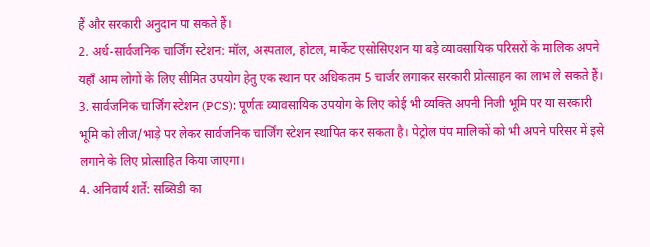हैं और सरकारी अनुदान पा सकते हैं।
2. अर्ध-सार्वजनिक चार्जिंग स्टेशन: मॉल, अस्पताल, होटल, मार्केट एसोसिएशन या बड़े व्यावसायिक परिसरों के मालिक अपने यहाँ आम लोगों के लिए सीमित उपयोग हेतु एक स्थान पर अधिकतम 5 चार्जर लगाकर सरकारी प्रोत्साहन का लाभ ले सकते हैं।
3. सार्वजनिक चार्जिंग स्टेशन (PCS): पूर्णतः व्यावसायिक उपयोग के लिए कोई भी व्यक्ति अपनी निजी भूमि पर या सरकारी भूमि को लीज/भाड़े पर लेकर सार्वजनिक चार्जिंग स्टेशन स्थापित कर सकता है। पेट्रोल पंप मालिकों को भी अपने परिसर में इसे लगाने के लिए प्रोत्साहित किया जाएगा।
4. अनिवार्य शर्तें: सब्सिडी का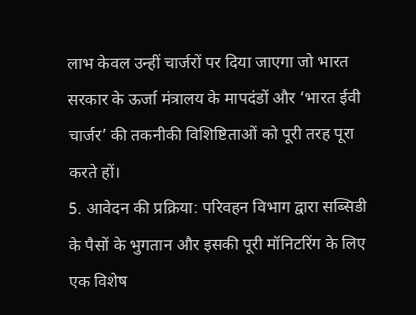लाभ केवल उन्हीं चार्जरों पर दिया जाएगा जो भारत सरकार के ऊर्जा मंत्रालय के मापदंडों और ‘भारत ईवी चार्जर’ की तकनीकी विशिष्टिताओं को पूरी तरह पूरा करते हों।
5. आवेदन की प्रक्रिया: परिवहन विभाग द्वारा सब्सिडी के पैसों के भुगतान और इसकी पूरी मॉनिटरिंग के लिए एक विशेष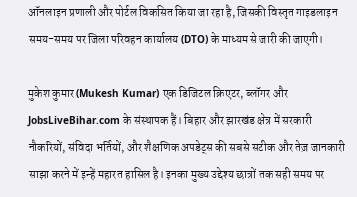ऑनलाइन प्रणाली और पोर्टल विकसित किया जा रहा है, जिसकी विस्तृत गाइडलाइन समय-समय पर जिला परिवहन कार्यालय (DTO) के माध्यम से जारी की जाएगी।

मुकेश कुमार (Mukesh Kumar) एक डिजिटल क्रिएटर, ब्लॉगर और JobsLiveBihar.com के संस्थापक हैं। बिहार और झारखंड क्षेत्र में सरकारी नौकरियों, संविदा भर्तियों, और शैक्षणिक अपडेट्स की सबसे सटीक और तेज़ जानकारी साझा करने में इन्हें महारत हासिल है। इनका मुख्य उद्देश्य छात्रों तक सही समय पर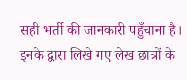सही भर्ती की जानकारी पहुँचाना है। इनके द्वारा लिखे गए लेख छात्रों के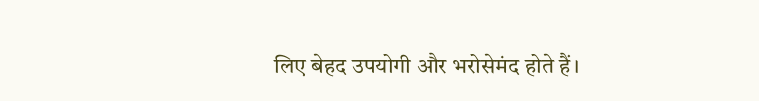लिए बेहद उपयोगी और भरोसेमंद होते हैं।